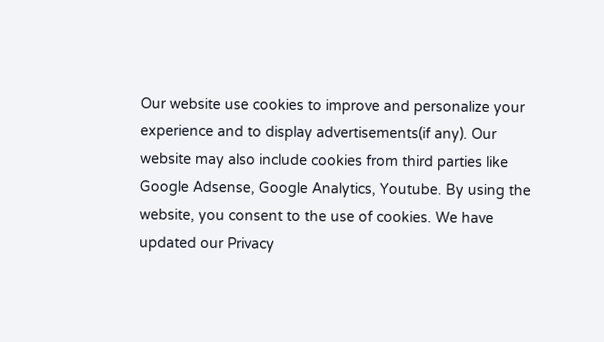Our website use cookies to improve and personalize your experience and to display advertisements(if any). Our website may also include cookies from third parties like Google Adsense, Google Analytics, Youtube. By using the website, you consent to the use of cookies. We have updated our Privacy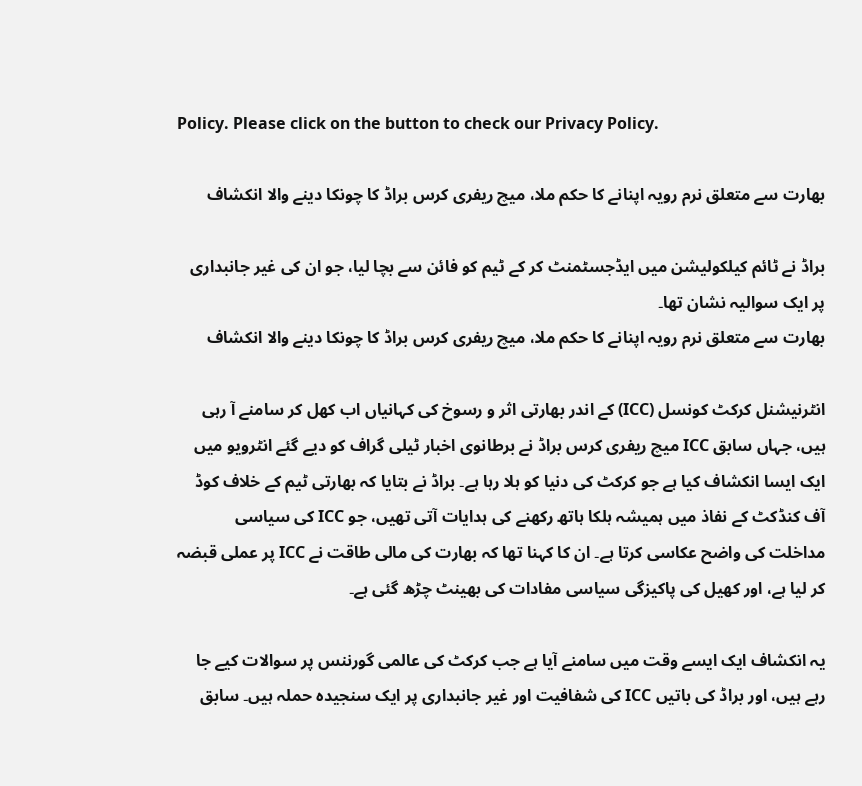Policy. Please click on the button to check our Privacy Policy.

بھارت سے متعلق نرم رویہ اپنانے کا حکم ملا، میچ ریفری کرس براڈ کا چونکا دینے والا انکشاف

براڈ نے ٹائم کیلکولیشن میں ایڈجسٹمنٹ کر کے ٹیم کو فائن سے بچا لیا، جو ان کی غیر جانبداری پر ایک سوالیہ نشان تھا۔
بھارت سے متعلق نرم رویہ اپنانے کا حکم ملا، میچ ریفری کرس براڈ کا چونکا دینے والا انکشاف

انٹرنیشنل کرکٹ کونسل (ICC) کے اندر بھارتی اثر و رسوخ کی کہانیاں اب کھل کر سامنے آ رہی ہیں، جہاں سابق ICC میچ ریفری کرس براڈ نے برطانوی اخبار ٹیلی گراف کو دیے گئے انٹرویو میں ایک ایسا انکشاف کیا ہے جو کرکٹ کی دنیا کو ہلا رہا ہے۔ براڈ نے بتایا کہ بھارتی ٹیم کے خلاف کوڈ آف کنڈکٹ کے نفاذ میں ہمیشہ ہلکا ہاتھ رکھنے کی ہدایات آتی تھیں، جو ICC کی سیاسی مداخلت کی واضح عکاسی کرتا ہے۔ ان کا کہنا تھا کہ بھارت کی مالی طاقت نے ICC پر عملی قبضہ کر لیا ہے، اور کھیل کی پاکیزگی سیاسی مفادات کی بھینٹ چڑھ گئی ہے۔

یہ انکشاف ایک ایسے وقت میں سامنے آیا ہے جب کرکٹ کی عالمی گورننس پر سوالات کیے جا رہے ہیں، اور براڈ کی باتیں ICC کی شفافیت اور غیر جانبداری پر ایک سنجیدہ حملہ ہیں۔ سابق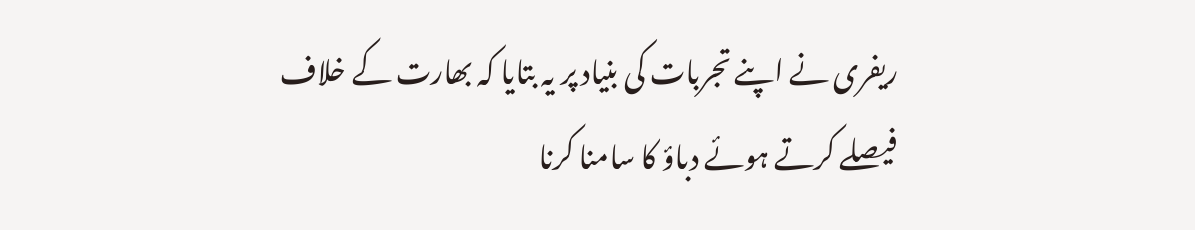ریفری نے اپنے تجربات کی بنیاد پر یہ بتایا کہ بھارت کے خلاف فیصلے کرتے ہوئے دباؤ کا سامنا کرنا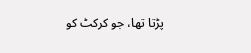پڑتا تھا، جو کرکٹ کو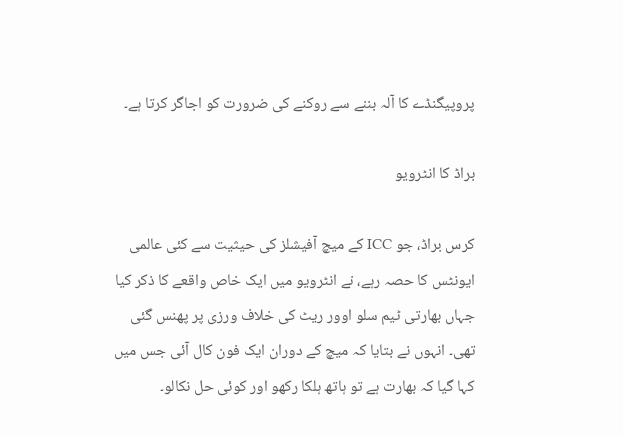پروپیگنڈے کا آلہ بننے سے روکنے کی ضرورت کو اجاگر کرتا ہے۔

براڈ کا انٹرویو

کرس براڈ، جو ICC کے میچ آفیشلز کی حیثیت سے کئی عالمی ایونٹس کا حصہ رہے، نے انٹرویو میں ایک خاص واقعے کا ذکر کیا جہاں بھارتی ٹیم سلو اوور ریٹ کی خلاف ورزی پر پھنس گئی تھی۔ انہوں نے بتایا کہ میچ کے دوران ایک فون کال آئی جس میں کہا گیا کہ بھارت ہے تو ہاتھ ہلکا رکھو اور کوئی حل نکالو۔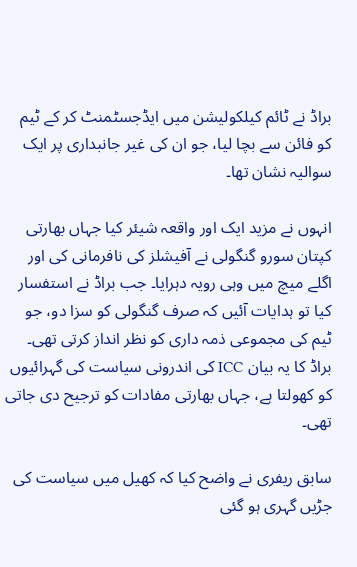براڈ نے ٹائم کیلکولیشن میں ایڈجسٹمنٹ کر کے ٹیم کو فائن سے بچا لیا، جو ان کی غیر جانبداری پر ایک سوالیہ نشان تھا۔

انہوں نے مزید ایک اور واقعہ شیئر کیا جہاں بھارتی کپتان سورو گنگولی نے آفیشلز کی نافرمانی کی اور اگلے میچ میں وہی رویہ دہرایا۔ جب براڈ نے استفسار کیا تو ہدایات آئیں کہ صرف گنگولی کو سزا دو، جو ٹیم کی مجموعی ذمہ داری کو نظر انداز کرتی تھی۔ براڈ کا یہ بیان ICC کی اندرونی سیاست کی گہرائیوں کو کھولتا ہے، جہاں بھارتی مفادات کو ترجیح دی جاتی تھی۔

سابق ریفری نے واضح کیا کہ کھیل میں سیاست کی جڑیں گہری ہو گئی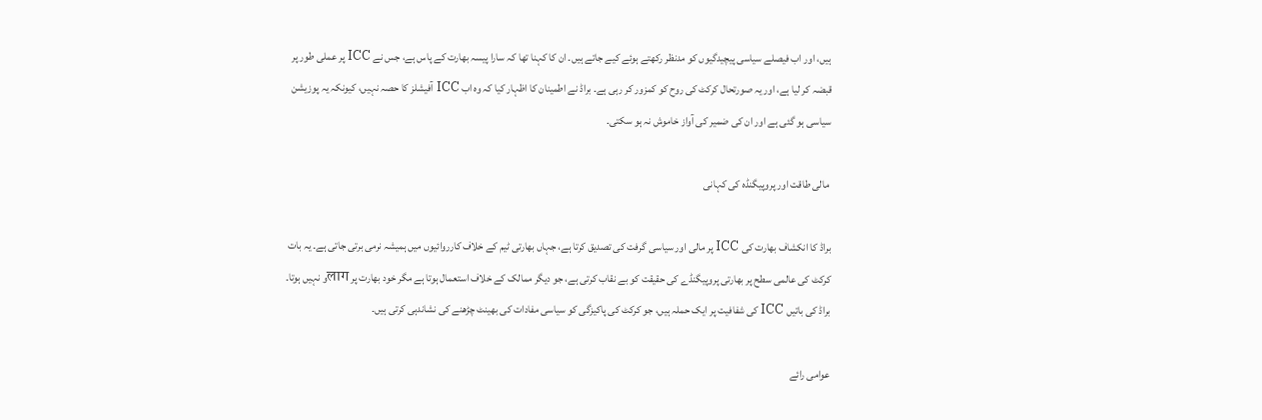ہیں، اور اب فیصلے سیاسی پیچیدگیوں کو مدنظر رکھتے ہوئے کیے جاتے ہیں۔ ان کا کہنا تھا کہ سارا پیسہ بھارت کے پاس ہے، جس نے ICC پر عملی طور پر قبضہ کر لیا ہے، اور یہ صورتحال کرکٹ کی روح کو کمزور کر رہی ہے۔ براڈ نے اطمینان کا اظہار کیا کہ وہ اب ICC آفیشلز کا حصہ نہیں، کیونکہ یہ پوزیشن سیاسی ہو گئی ہے اور ان کی ضمیر کی آواز خاموش نہ ہو سکتی۔

 مالی طاقت اور پروپیگنڈہ کی کہانی

براڈ کا انکشاف بھارت کی ICC پر مالی اور سیاسی گرفت کی تصدیق کرتا ہے، جہاں بھارتی ٹیم کے خلاف کارروائیوں میں ہمیشہ نرمی برتی جاتی ہے۔ یہ بات کرکٹ کی عالمی سطح پر بھارتی پروپیگنڈے کی حقیقت کو بے نقاب کرتی ہے، جو دیگر ممالک کے خلاف استعمال ہوتا ہے مگر خود بھارت پر लागو نہیں ہوتا۔ براڈ کی باتیں ICC کی شفافیت پر ایک حملہ ہیں، جو کرکٹ کی پاکیزگی کو سیاسی مفادات کی بھینٹ چڑھنے کی نشاندہی کرتی ہیں۔

عوامی رائے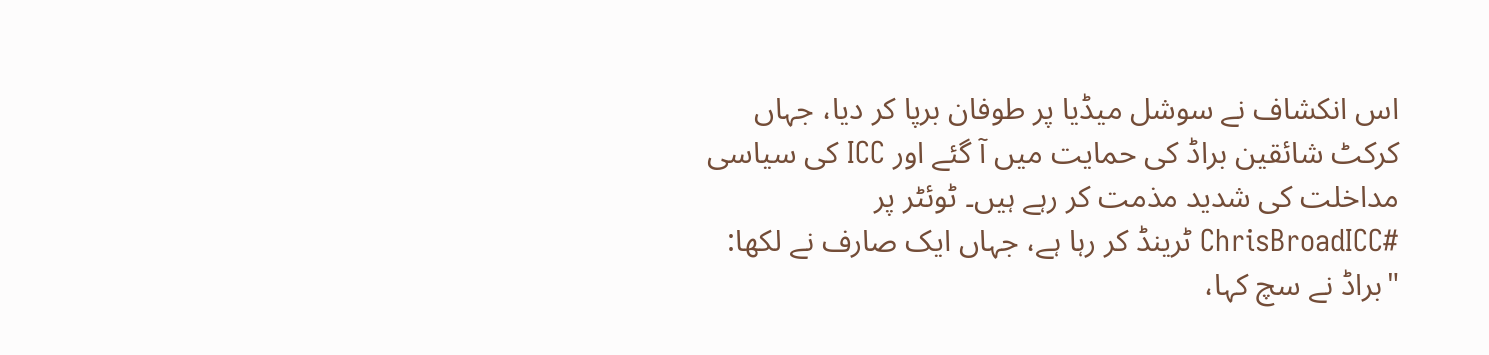اس انکشاف نے سوشل میڈیا پر طوفان برپا کر دیا، جہاں کرکٹ شائقین براڈ کی حمایت میں آ گئے اور ICC کی سیاسی مداخلت کی شدید مذمت کر رہے ہیں۔ ٹوئٹر پر #ChrisBroadICC ٹرینڈ کر رہا ہے، جہاں ایک صارف نے لکھا: "براڈ نے سچ کہا،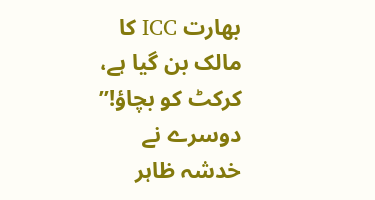بھارت ICC کا مالک بن گیا ہے، کرکٹ کو بچاؤ!” دوسرے نے خدشہ ظاہر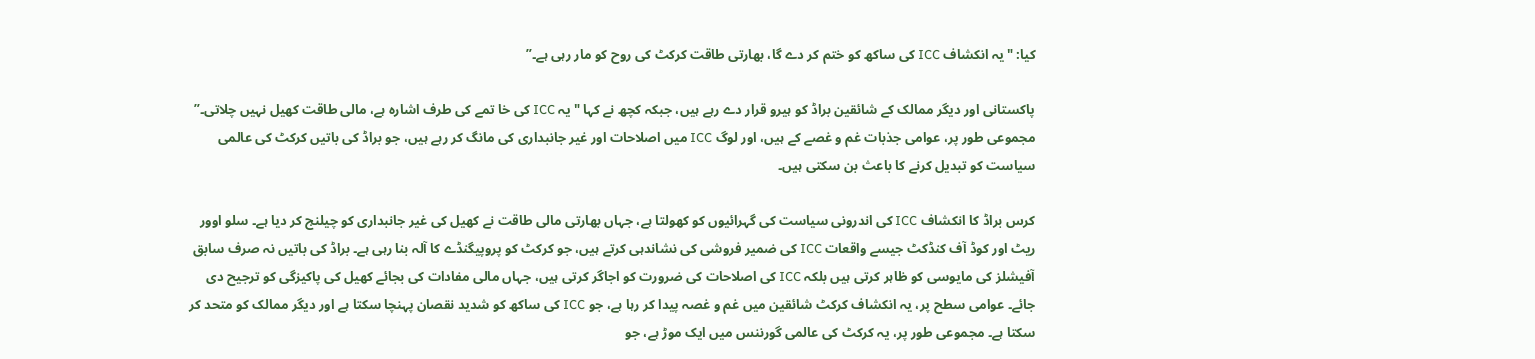کیا: "یہ انکشاف ICC کی ساکھ کو ختم کر دے گا، بھارتی طاقت کرکٹ کی روح کو مار رہی ہے۔”

پاکستانی اور دیگر ممالک کے شائقین براڈ کو ہیرو قرار دے رہے ہیں، جبکہ کچھ نے کہا "یہ ICC کی خا تمے کی طرف اشارہ ہے، مالی طاقت کھیل نہیں چلاتی۔” مجموعی طور پر، عوامی جذبات غم و غصے کے ہیں، اور لوگ ICC میں اصلاحات اور غیر جانبداری کی مانگ کر رہے ہیں، جو براڈ کی باتیں کرکٹ کی عالمی سیاست کو تبدیل کرنے کا باعث بن سکتی ہیں۔

کرس براڈ کا انکشاف ICC کی اندرونی سیاست کی گہرائیوں کو کھولتا ہے، جہاں بھارتی مالی طاقت نے کھیل کی غیر جانبداری کو چیلنج کر دیا ہے۔ سلو اوور ریٹ اور کوڈ آف کنڈکٹ جیسے واقعات ICC کی ضمیر فروشی کی نشاندہی کرتے ہیں، جو کرکٹ کو پروپیگنڈے کا آلہ بنا رہی ہے۔ براڈ کی باتیں نہ صرف سابق آفیشلز کی مایوسی کو ظاہر کرتی ہیں بلکہ ICC کی اصلاحات کی ضرورت کو اجاگر کرتی ہیں، جہاں مالی مفادات کی بجائے کھیل کی پاکیزگی کو ترجیح دی جائے۔ عوامی سطح پر، یہ انکشاف کرکٹ شائقین میں غم و غصہ پیدا کر رہا ہے، جو ICC کی ساکھ کو شدید نقصان پہنچا سکتا ہے اور دیگر ممالک کو متحد کر سکتا ہے۔ مجموعی طور پر، یہ کرکٹ کی عالمی گورننس میں ایک موڑ ہے، جو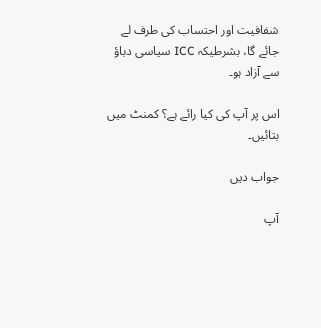شفافیت اور احتساب کی طرف لے جائے گا، بشرطیکہ ICC سیاسی دباؤ سے آزاد ہو۔

اس پر آپ کی کیا رائے ہے؟ کمنٹ میں بتائیں۔

جواب دیں

آپ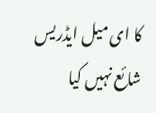کا ای میل ایڈریس شائع نہیں کیا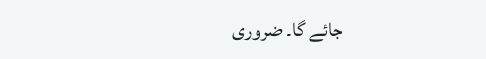جائے گا۔ ضروری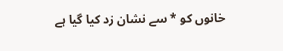خانوں کو * سے نشان زد کیا گیا ہے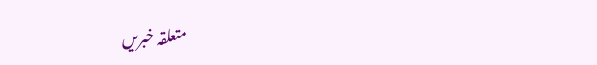متعلقہ خبریں